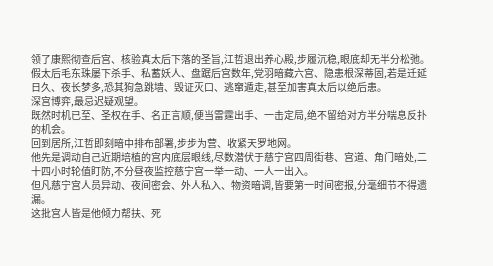领了康熙彻查后宫、核验真太后下落的圣旨,江哲退出养心殿,步履沉稳,眼底却无半分松弛。
假太后毛东珠屡下杀手、私蓄妖人、盘踞后宫数年,党羽暗藏六宫、隐患根深蒂固,若是迁延日久、夜长梦多,恐其狗急跳墙、毁证灭口、逃窜遁走,甚至加害真太后以绝后患。
深宫博弈,最忌迟疑观望。
既然时机已至、圣权在手、名正言顺,便当雷霆出手、一击定局,绝不留给对方半分喘息反扑的机会。
回到居所,江哲即刻暗中排布部署,步步为营、收紧天罗地网。
他先是调动自己近期培植的宫内底层眼线,尽数潜伏于慈宁宫四周街巷、宫道、角门暗处,二十四小时轮值盯防,不分昼夜监控慈宁宫一举一动、一人一出入。
但凡慈宁宫人员异动、夜间密会、外人私入、物资暗调,皆要第一时间密报,分毫细节不得遗漏。
这批宫人皆是他倾力帮扶、死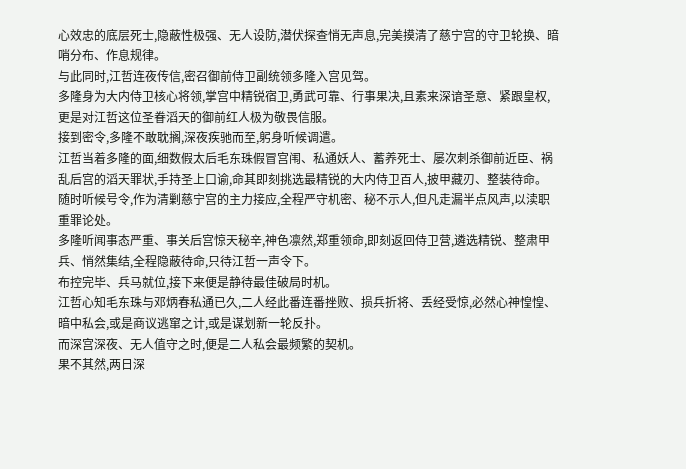心效忠的底层死士,隐蔽性极强、无人设防,潜伏探查悄无声息,完美摸清了慈宁宫的守卫轮换、暗哨分布、作息规律。
与此同时,江哲连夜传信,密召御前侍卫副统领多隆入宫见驾。
多隆身为大内侍卫核心将领,掌宫中精锐宿卫,勇武可靠、行事果决,且素来深谙圣意、紧跟皇权,更是对江哲这位圣眷滔天的御前红人极为敬畏信服。
接到密令,多隆不敢耽搁,深夜疾驰而至,躬身听候调遣。
江哲当着多隆的面,细数假太后毛东珠假冒宫闱、私通妖人、蓄养死士、屡次刺杀御前近臣、祸乱后宫的滔天罪状,手持圣上口谕,命其即刻挑选最精锐的大内侍卫百人,披甲藏刃、整装待命。
随时听候号令,作为清剿慈宁宫的主力接应,全程严守机密、秘不示人,但凡走漏半点风声,以渎职重罪论处。
多隆听闻事态严重、事关后宫惊天秘辛,神色凛然,郑重领命,即刻返回侍卫营,遴选精锐、整肃甲兵、悄然集结,全程隐蔽待命,只待江哲一声令下。
布控完毕、兵马就位,接下来便是静待最佳破局时机。
江哲心知毛东珠与邓炳春私通已久,二人经此番连番挫败、损兵折将、丢经受惊,必然心神惶惶、暗中私会,或是商议逃窜之计,或是谋划新一轮反扑。
而深宫深夜、无人值守之时,便是二人私会最频繁的契机。
果不其然,两日深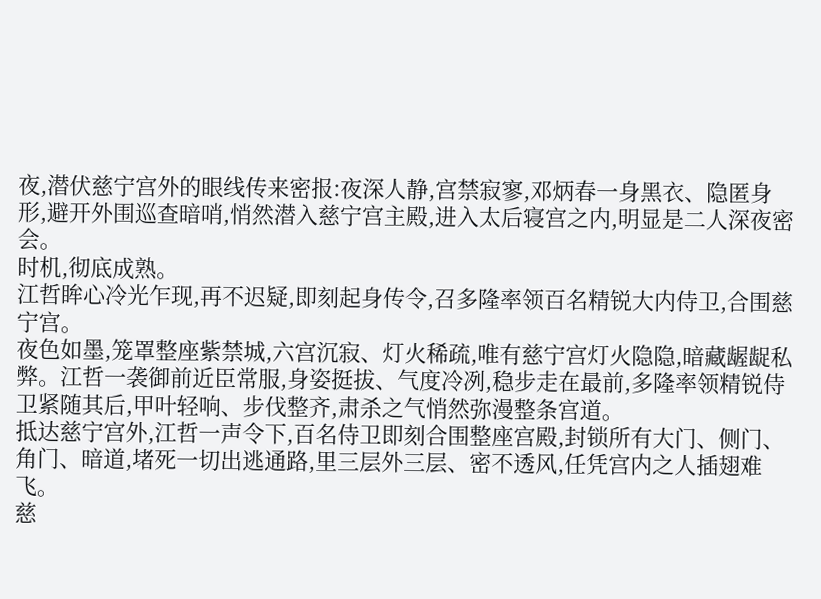夜,潜伏慈宁宫外的眼线传来密报:夜深人静,宫禁寂寥,邓炳春一身黑衣、隐匿身形,避开外围巡查暗哨,悄然潜入慈宁宫主殿,进入太后寝宫之内,明显是二人深夜密会。
时机,彻底成熟。
江哲眸心冷光乍现,再不迟疑,即刻起身传令,召多隆率领百名精锐大内侍卫,合围慈宁宫。
夜色如墨,笼罩整座紫禁城,六宫沉寂、灯火稀疏,唯有慈宁宫灯火隐隐,暗藏龌龊私弊。江哲一袭御前近臣常服,身姿挺拔、气度冷冽,稳步走在最前,多隆率领精锐侍卫紧随其后,甲叶轻响、步伐整齐,肃杀之气悄然弥漫整条宫道。
抵达慈宁宫外,江哲一声令下,百名侍卫即刻合围整座宫殿,封锁所有大门、侧门、角门、暗道,堵死一切出逃通路,里三层外三层、密不透风,任凭宫内之人插翅难飞。
慈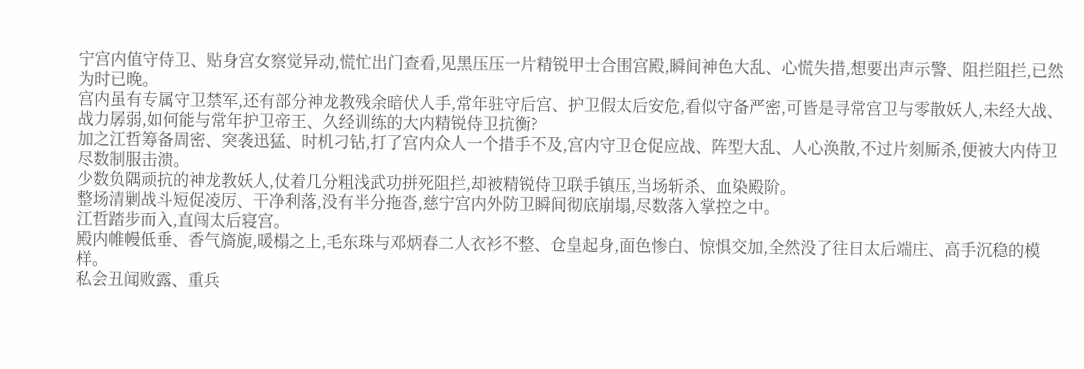宁宫内值守侍卫、贴身宫女察觉异动,慌忙出门查看,见黑压压一片精锐甲士合围宫殿,瞬间神色大乱、心慌失措,想要出声示警、阻拦阻拦,已然为时已晚。
宫内虽有专属守卫禁军,还有部分神龙教残余暗伏人手,常年驻守后宫、护卫假太后安危,看似守备严密,可皆是寻常宫卫与零散妖人,未经大战、战力孱弱,如何能与常年护卫帝王、久经训练的大内精锐侍卫抗衡?
加之江哲筹备周密、突袭迅猛、时机刁钻,打了宫内众人一个措手不及,宫内守卫仓促应战、阵型大乱、人心涣散,不过片刻厮杀,便被大内侍卫尽数制服击溃。
少数负隅顽抗的神龙教妖人,仗着几分粗浅武功拼死阻拦,却被精锐侍卫联手镇压,当场斩杀、血染殿阶。
整场清剿战斗短促凌厉、干净利落,没有半分拖沓,慈宁宫内外防卫瞬间彻底崩塌,尽数落入掌控之中。
江哲踏步而入,直闯太后寝宫。
殿内帷幔低垂、香气旖旎,暖榻之上,毛东珠与邓炳春二人衣衫不整、仓皇起身,面色惨白、惊惧交加,全然没了往日太后端庄、高手沉稳的模样。
私会丑闻败露、重兵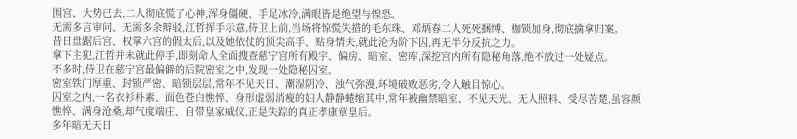围宫、大势已去,二人彻底慌了心神,浑身僵硬、手足冰冷,满眼皆是绝望与惶恐。
无需多言审问、无需多余辩驳,江哲挥手示意,侍卫上前,当场将惊慌失措的毛东珠、邓炳春二人死死捆缚、枷锁加身,彻底擒拿归案。
昔日盘踞后宫、权掌六宫的假太后,以及她依仗的顶尖高手、贴身情夫,就此沦为阶下囚,再无半分反抗之力。
拿下主犯,江哲并未就此停手,即刻命人全面搜查慈宁宫所有殿宇、偏房、暗室、密库,深挖宫内所有隐秘角落,绝不放过一处疑点。
不多时,侍卫在慈宁宫最偏僻的后院密室之中,发现一处隐秘囚室。
密室铁门厚重、封锁严密、暗锁层层,常年不见天日、潮湿阴冷、浊气弥漫,环境破败恶劣,令人触目惊心。
囚室之内,一名衣衫朴素、面色苍白憔悴、身形虚弱消瘦的妇人静静蜷缩其中,常年被幽禁暗室、不见天光、无人照料、受尽苦楚,虽容颜憔悴、满身沧桑,却气度端庄、自带皇家威仪,正是失踪的真正孝康章皇后。
多年暗无天日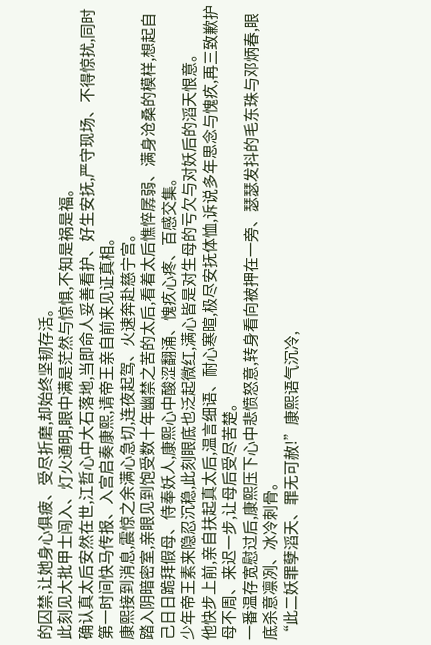的囚禁,让她身心俱疲、受尽折磨,却始终坚韧存活。
此刻见大批甲士闯入、灯火通明,眼中满是茫然与惊惧,不知是祸是福。
确认真太后安然在世,江哲心中大石落地,当即命人妥善看护、好生安抚,严守现场、不得惊扰,同时第一时间快马传报、入宫启奏康熙,请帝王亲自前来见证真相。
康熙接到消息,震惊之余满心急切,连夜起驾、火速奔赴慈宁宫。
踏入阴暗密室,亲眼见到饱受数十年幽禁之苦的太后,看着太后憔悴孱弱、满身沧桑的模样,想起自己日日跪拜假母、侍奉妖人,康熙心中酸涩翻涌、愧疚心疼、百感交集。
少年帝王素来隐忍沉稳,此刻眼底也泛起微红,满心皆是对生母的亏欠与对妖后的滔天恨意。
他快步上前,亲自扶起真太后,温言细语、耐心寒暄,极尽安抚体恤,诉说多年思念与愧疚,再三致歉护母不周、来迟一步,让母后受尽苦楚。
一番温存宽慰过后,康熙压下心中悲愤怒意,转身看向被押在一旁、瑟瑟发抖的毛东珠与邓炳春,眼底杀意凛冽、冰冷刺骨。
“此二妖罪孽滔天、罪无可赦!”康熙语气沉冷,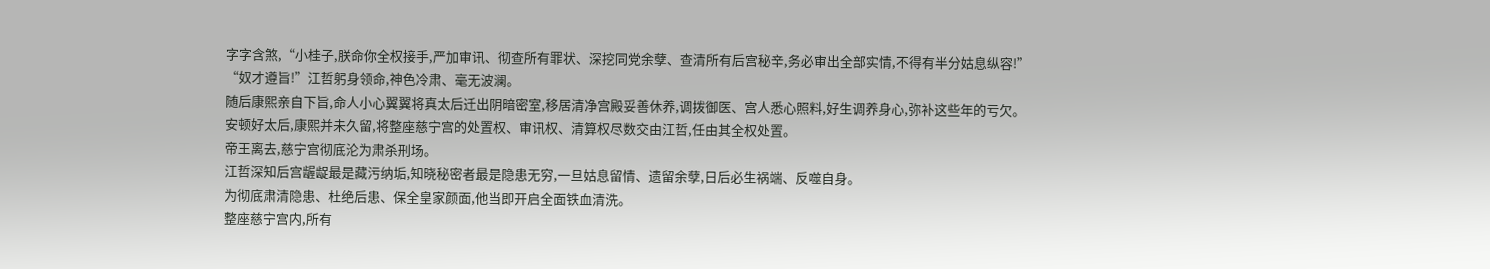字字含煞,“小桂子,朕命你全权接手,严加审讯、彻查所有罪状、深挖同党余孽、查清所有后宫秘辛,务必审出全部实情,不得有半分姑息纵容!”
“奴才遵旨!”江哲躬身领命,神色冷肃、毫无波澜。
随后康熙亲自下旨,命人小心翼翼将真太后迁出阴暗密室,移居清净宫殿妥善休养,调拨御医、宫人悉心照料,好生调养身心,弥补这些年的亏欠。
安顿好太后,康熙并未久留,将整座慈宁宫的处置权、审讯权、清算权尽数交由江哲,任由其全权处置。
帝王离去,慈宁宫彻底沦为肃杀刑场。
江哲深知后宫龌龊最是藏污纳垢,知晓秘密者最是隐患无穷,一旦姑息留情、遗留余孽,日后必生祸端、反噬自身。
为彻底肃清隐患、杜绝后患、保全皇家颜面,他当即开启全面铁血清洗。
整座慈宁宫内,所有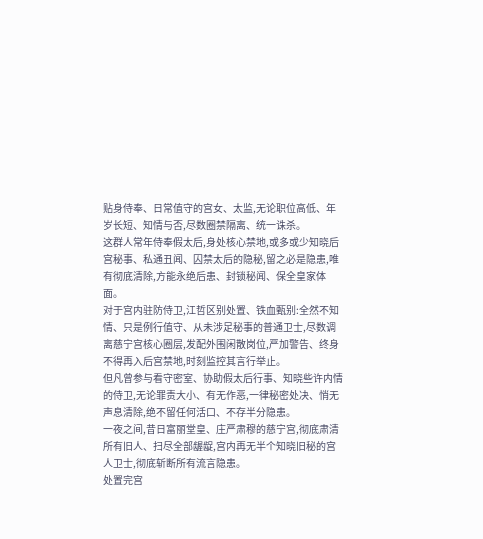贴身侍奉、日常值守的宫女、太监,无论职位高低、年岁长短、知情与否,尽数圈禁隔离、统一诛杀。
这群人常年侍奉假太后,身处核心禁地,或多或少知晓后宫秘事、私通丑闻、囚禁太后的隐秘,留之必是隐患,唯有彻底清除,方能永绝后患、封锁秘闻、保全皇家体面。
对于宫内驻防侍卫,江哲区别处置、铁血甄别:全然不知情、只是例行值守、从未涉足秘事的普通卫士,尽数调离慈宁宫核心圈层,发配外围闲散岗位,严加警告、终身不得再入后宫禁地,时刻监控其言行举止。
但凡曾参与看守密室、协助假太后行事、知晓些许内情的侍卫,无论罪责大小、有无作恶,一律秘密处决、悄无声息清除,绝不留任何活口、不存半分隐患。
一夜之间,昔日富丽堂皇、庄严肃穆的慈宁宫,彻底肃清所有旧人、扫尽全部龌龊,宫内再无半个知晓旧秘的宫人卫士,彻底斩断所有流言隐患。
处置完宫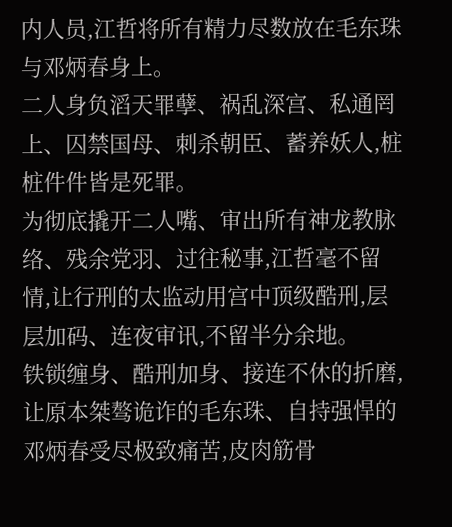内人员,江哲将所有精力尽数放在毛东珠与邓炳春身上。
二人身负滔天罪孽、祸乱深宫、私通罔上、囚禁国母、刺杀朝臣、蓄养妖人,桩桩件件皆是死罪。
为彻底撬开二人嘴、审出所有神龙教脉络、残余党羽、过往秘事,江哲毫不留情,让行刑的太监动用宫中顶级酷刑,层层加码、连夜审讯,不留半分余地。
铁锁缠身、酷刑加身、接连不休的折磨,让原本桀骜诡诈的毛东珠、自持强悍的邓炳春受尽极致痛苦,皮肉筋骨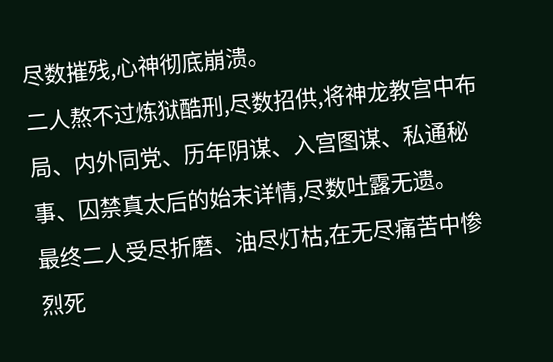尽数摧残,心神彻底崩溃。
二人熬不过炼狱酷刑,尽数招供,将神龙教宫中布局、内外同党、历年阴谋、入宫图谋、私通秘事、囚禁真太后的始末详情,尽数吐露无遗。
最终二人受尽折磨、油尽灯枯,在无尽痛苦中惨烈死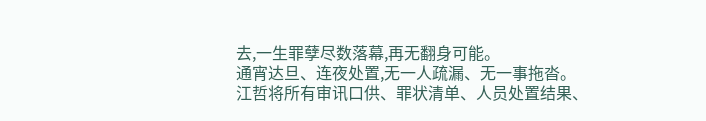去,一生罪孽尽数落幕,再无翻身可能。
通宵达旦、连夜处置,无一人疏漏、无一事拖沓。
江哲将所有审讯口供、罪状清单、人员处置结果、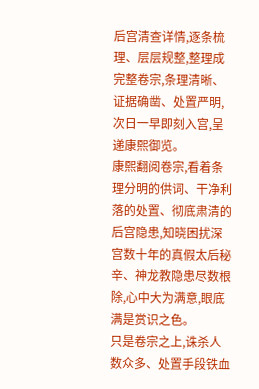后宫清查详情,逐条梳理、层层规整,整理成完整卷宗,条理清晰、证据确凿、处置严明,次日一早即刻入宫,呈递康熙御览。
康熙翻阅卷宗,看着条理分明的供词、干净利落的处置、彻底肃清的后宫隐患,知晓困扰深宫数十年的真假太后秘辛、神龙教隐患尽数根除,心中大为满意,眼底满是赏识之色。
只是卷宗之上,诛杀人数众多、处置手段铁血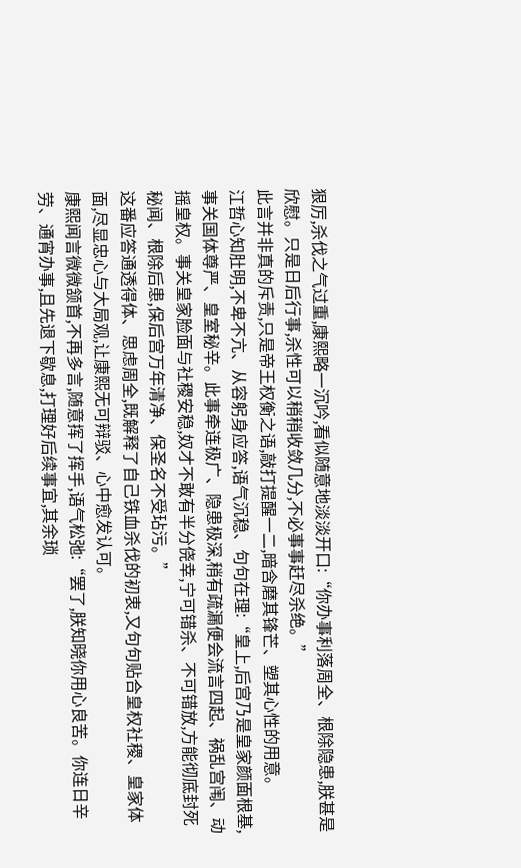狠厉,杀伐之气过重,康熙略一沉吟,看似随意地淡淡开口:“你办事利落周全、根除隐患,朕甚是欣慰。只是日后行事,杀性可以稍稍收敛几分,不必事事赶尽杀绝。”
此言并非真的斥责,只是帝王权衡之语,敲打提醒一二,暗含磨其锋芒、塑其心性的用意。
江哲心知肚明,不卑不亢、从容躬身应答,语气沉稳、句句在理:“皇上,后宫乃是皇家颜面根基,事关国体尊严、皇室秘辛。此事牵连极广、隐患极深,稍有疏漏便会流言四起、祸乱宫闱、动摇皇权。事关皇家脸面与社稷安稳,奴才不敢有半分侥幸,宁可错杀、不可错放,方能彻底封死秘闻、根除后患,保后宫万年清净、保圣名不受玷污。”
这番应答通透得体、思虑周全,既解释了自己铁血杀伐的初衷,又句句贴合皇权社稷、皇家体面,尽显忠心与大局观,让康熙无可辩驳、心中愈发认可。
康熙闻言微微颔首,不再多言,随意挥了挥手,语气松弛:“罢了,朕知晓你用心良苦。你连日辛劳、通宵办事,且先退下歇息,打理好后续事宜,其余琐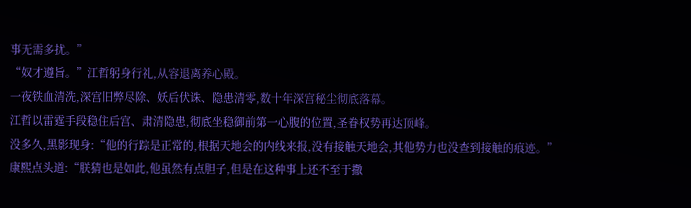事无需多扰。”
“奴才遵旨。”江哲躬身行礼,从容退离养心殿。
一夜铁血清洗,深宫旧弊尽除、妖后伏诛、隐患清零,数十年深宫秘尘彻底落幕。
江哲以雷霆手段稳住后宫、肃清隐患,彻底坐稳御前第一心腹的位置,圣眷权势再达顶峰。
没多久,黑影现身:“他的行踪是正常的,根据天地会的内线来报,没有接触天地会,其他势力也没查到接触的痕迹。”
康熙点头道:“朕猜也是如此,他虽然有点胆子,但是在这种事上还不至于撒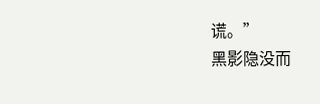谎。”
黑影隐没而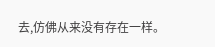去,仿佛从来没有存在一样。